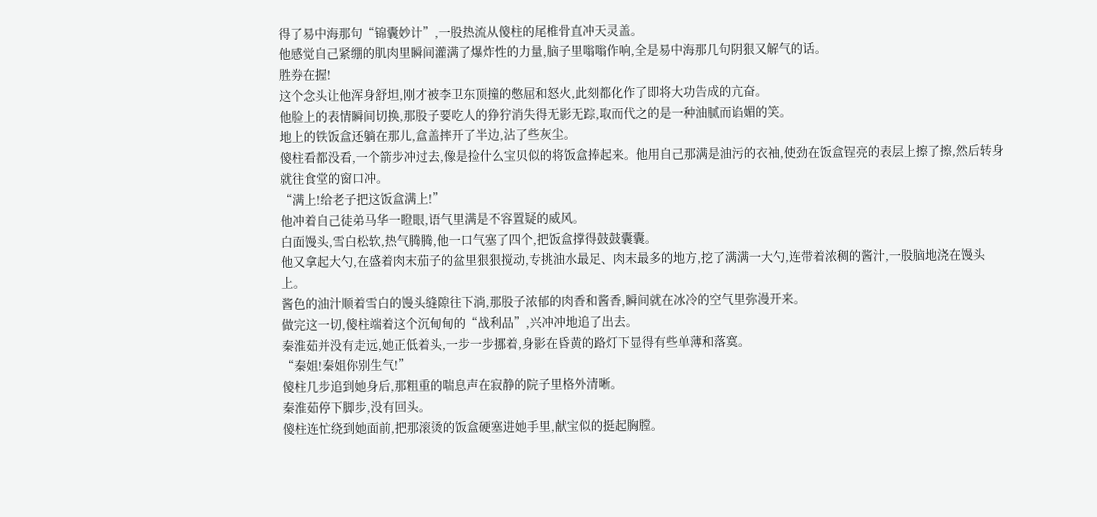得了易中海那句“锦囊妙计”,一股热流从傻柱的尾椎骨直冲天灵盖。
他感觉自己紧绷的肌肉里瞬间灌满了爆炸性的力量,脑子里嗡嗡作响,全是易中海那几句阴狠又解气的话。
胜券在握!
这个念头让他浑身舒坦,刚才被李卫东顶撞的憋屈和怒火,此刻都化作了即将大功告成的亢奋。
他脸上的表情瞬间切换,那股子要吃人的狰狞消失得无影无踪,取而代之的是一种油腻而谄媚的笑。
地上的铁饭盒还躺在那儿,盒盖摔开了半边,沾了些灰尘。
傻柱看都没看,一个箭步冲过去,像是捡什么宝贝似的将饭盒捧起来。他用自己那满是油污的衣袖,使劲在饭盒锃亮的表层上擦了擦,然后转身就往食堂的窗口冲。
“满上!给老子把这饭盒满上!”
他冲着自己徒弟马华一瞪眼,语气里满是不容置疑的威风。
白面馒头,雪白松软,热气腾腾,他一口气塞了四个,把饭盒撑得鼓鼓囊囊。
他又拿起大勺,在盛着肉末茄子的盆里狠狠搅动,专挑油水最足、肉末最多的地方,挖了满满一大勺,连带着浓稠的酱汁,一股脑地浇在馒头上。
酱色的油汁顺着雪白的馒头缝隙往下淌,那股子浓郁的肉香和酱香,瞬间就在冰冷的空气里弥漫开来。
做完这一切,傻柱端着这个沉甸甸的“战利品”,兴冲冲地追了出去。
秦淮茹并没有走远,她正低着头,一步一步挪着,身影在昏黄的路灯下显得有些单薄和落寞。
“秦姐!秦姐你别生气!”
傻柱几步追到她身后,那粗重的喘息声在寂静的院子里格外清晰。
秦淮茹停下脚步,没有回头。
傻柱连忙绕到她面前,把那滚烫的饭盒硬塞进她手里,献宝似的挺起胸膛。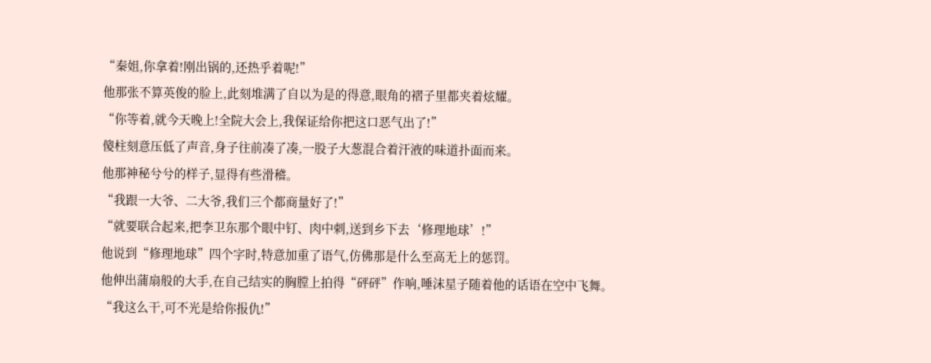“秦姐,你拿着!刚出锅的,还热乎着呢!”
他那张不算英俊的脸上,此刻堆满了自以为是的得意,眼角的褶子里都夹着炫耀。
“你等着,就今天晚上!全院大会上,我保证给你把这口恶气出了!”
傻柱刻意压低了声音,身子往前凑了凑,一股子大葱混合着汗液的味道扑面而来。
他那神秘兮兮的样子,显得有些滑稽。
“我跟一大爷、二大爷,我们三个都商量好了!”
“就要联合起来,把李卫东那个眼中钉、肉中刺,送到乡下去‘修理地球’!”
他说到“修理地球”四个字时,特意加重了语气,仿佛那是什么至高无上的惩罚。
他伸出蒲扇般的大手,在自己结实的胸膛上拍得“砰砰”作响,唾沫星子随着他的话语在空中飞舞。
“我这么干,可不光是给你报仇!”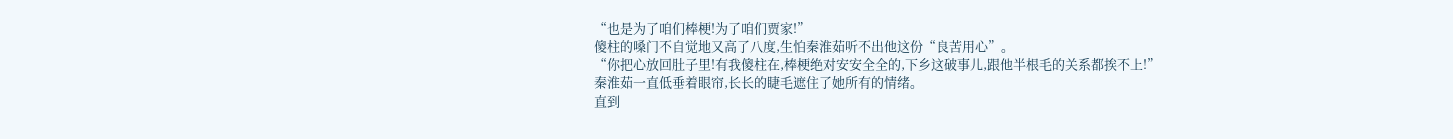“也是为了咱们棒梗!为了咱们贾家!”
傻柱的嗓门不自觉地又高了八度,生怕秦淮茹听不出他这份“良苦用心”。
“你把心放回肚子里!有我傻柱在,棒梗绝对安安全全的,下乡这破事儿,跟他半根毛的关系都挨不上!”
秦淮茹一直低垂着眼帘,长长的睫毛遮住了她所有的情绪。
直到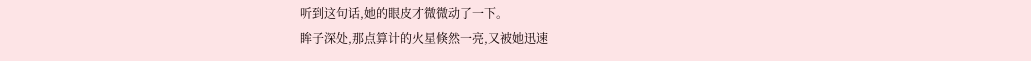听到这句话,她的眼皮才微微动了一下。
眸子深处,那点算计的火星倏然一亮,又被她迅速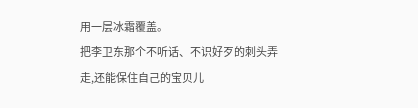用一层冰霜覆盖。
把李卫东那个不听话、不识好歹的刺头弄走,还能保住自己的宝贝儿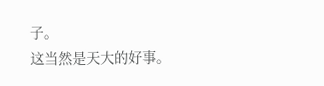子。
这当然是天大的好事。